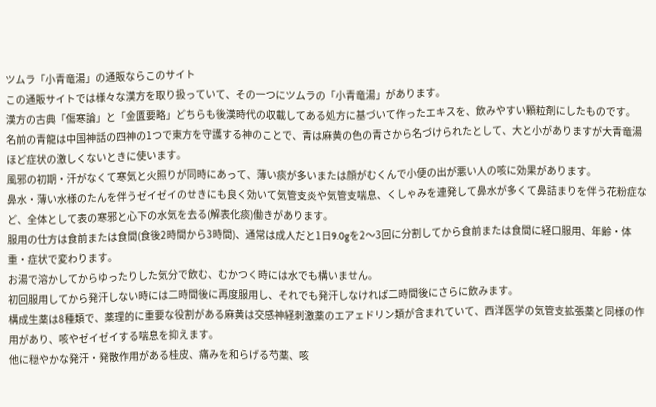ツムラ「小青竜湯」の通販ならこのサイト
この通販サイトでは様々な漢方を取り扱っていて、その一つにツムラの「小青竜湯」があります。
漢方の古典「傷寒論」と「金匱要略」どちらも後漢時代の収載してある処方に基づいて作ったエキスを、飲みやすい顆粒剤にしたものです。
名前の青龍は中国神話の四神の1つで東方を守護する神のことで、青は麻黄の色の青さから名づけられたとして、大と小がありますが大青竜湯ほど症状の激しくないときに使います。
風邪の初期・汗がなくて寒気と火照りが同時にあって、薄い痰が多いまたは顔がむくんで小便の出が悪い人の咳に効果があります。
鼻水・薄い水様のたんを伴うゼイゼイのせきにも良く効いて気管支炎や気管支喘息、くしゃみを連発して鼻水が多くて鼻詰まりを伴う花粉症など、全体として表の寒邪と心下の水気を去る(解表化痰)働きがあります。
服用の仕方は食前または食間(食後2時間から3時間)、通常は成人だと1日9.0gを2〜3回に分割してから食前または食間に経口服用、年齢・体重・症状で変わります。
お湯で溶かしてからゆったりした気分で飲む、むかつく時には水でも構いません。
初回服用してから発汗しない時には二時間後に再度服用し、それでも発汗しなければ二時間後にさらに飲みます。
構成生薬は8種類で、薬理的に重要な役割がある麻黄は交感神経刺激薬のエアェドリン類が含まれていて、西洋医学の気管支拡張薬と同様の作用があり、咳やゼイゼイする喘息を抑えます。
他に穏やかな発汗・発散作用がある桂皮、痛みを和らげる芍薬、咳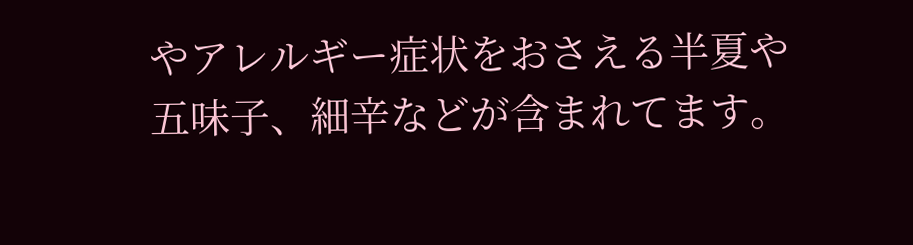やアレルギー症状をおさえる半夏や五味子、細辛などが含まれてます。